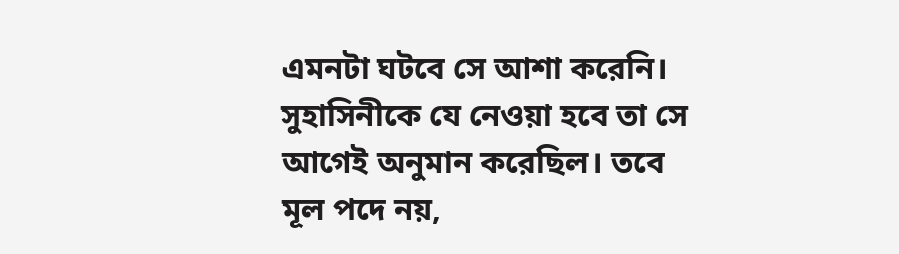এমনটা ঘটবে সে আশা করেনি। সুহাসিনীকে যে নেওয়া হবে তা সে আগেই অনুমান করেছিল। তবে মূল পদে নয়,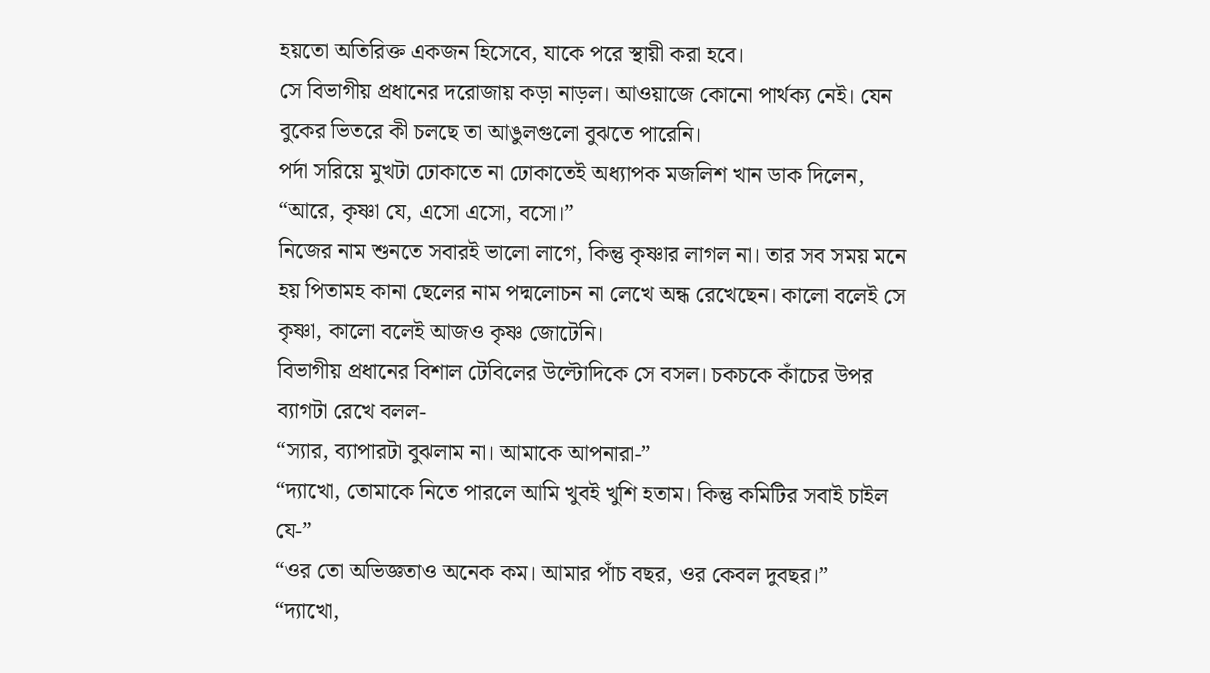হয়তো অতিরিক্ত একজন হিসেবে, যাকে পরে স্থায়ী করা হবে।
সে বিভাগীয় প্রধানের দরোজায় কড়া নাড়ল। আওয়াজে কোনো পার্থক্য নেই। যেন বুকের ভিতরে কী চলছে তা আঙুলগুলো বুঝতে পারেনি।
পর্দা সরিয়ে মুখটা ঢোকাতে না ঢোকাতেই অধ্যাপক মজলিশ খান ডাক দিলেন, “আরে, কৃষ্ণা যে, এসো এসো, বসো।”
নিজের নাম শুনতে সবারই ভালো লাগে, কিন্তু কৃষ্ণার লাগল না। তার সব সময় মনে হয় পিতামহ কানা ছেলের নাম পদ্মলোচন না লেখে অন্ধ রেখেছেন। কালো বলেই সে কৃষ্ণা, কালো বলেই আজও কৃষ্ণ জোটেনি।
বিভাগীয় প্রধানের বিশাল টেবিলের উল্টোদিকে সে বসল। চকচকে কাঁচের উপর ব্যাগটা রেখে বলল-
“স্যার, ব্যাপারটা বুঝলাম না। আমাকে আপনারা-”
“দ্যাখো, তোমাকে নিতে পারলে আমি খুবই খুশি হতাম। কিন্তু কমিটির সবাই চাইল যে-”
“ওর তো অভিজ্ঞতাও অনেক কম। আমার পাঁচ বছর, ওর কেবল দুবছর।”
“দ্যাখো,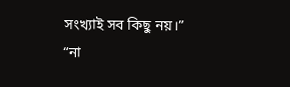সংখ্যাই সব কিছু নয়।”
“না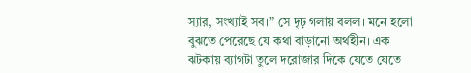স্যার, সংখ্যাই সব।” সে দৃঢ় গলায় বলল। মনে হলো বুঝতে পেরেছে যে কথা বাড়ানো অর্থহীন। এক ঝটকায় ব্যাগটা তুলে দরোজার দিকে যেতে যেতে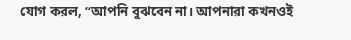যোগ করল, “আপনি বুঝবেন না। আপনারা কখনওই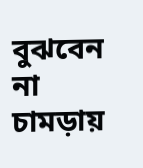বুঝবেন না চামড়ায়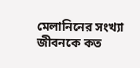মেলানিনের সংখ্যা জীবনকে কত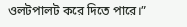ওলটপালট করে দিতে পারে।”